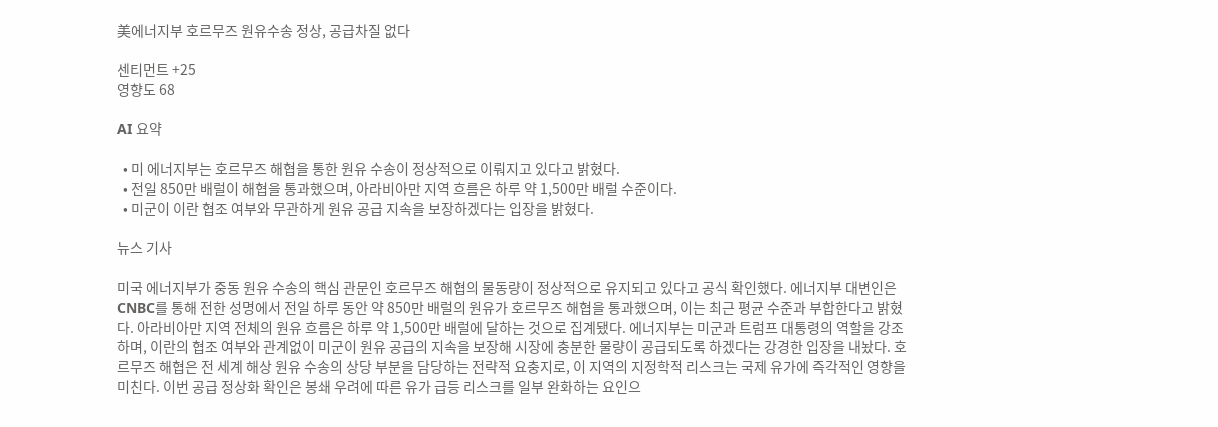美에너지부 호르무즈 원유수송 정상, 공급차질 없다

센티먼트 +25
영향도 68

AI 요약

  • 미 에너지부는 호르무즈 해협을 통한 원유 수송이 정상적으로 이뤄지고 있다고 밝혔다.
  • 전일 850만 배럴이 해협을 통과했으며, 아라비아만 지역 흐름은 하루 약 1,500만 배럴 수준이다.
  • 미군이 이란 협조 여부와 무관하게 원유 공급 지속을 보장하겠다는 입장을 밝혔다.

뉴스 기사

미국 에너지부가 중동 원유 수송의 핵심 관문인 호르무즈 해협의 물동량이 정상적으로 유지되고 있다고 공식 확인했다. 에너지부 대변인은 CNBC를 통해 전한 성명에서 전일 하루 동안 약 850만 배럴의 원유가 호르무즈 해협을 통과했으며, 이는 최근 평균 수준과 부합한다고 밝혔다. 아라비아만 지역 전체의 원유 흐름은 하루 약 1,500만 배럴에 달하는 것으로 집계됐다. 에너지부는 미군과 트럼프 대통령의 역할을 강조하며, 이란의 협조 여부와 관계없이 미군이 원유 공급의 지속을 보장해 시장에 충분한 물량이 공급되도록 하겠다는 강경한 입장을 내놨다. 호르무즈 해협은 전 세계 해상 원유 수송의 상당 부분을 담당하는 전략적 요충지로, 이 지역의 지정학적 리스크는 국제 유가에 즉각적인 영향을 미친다. 이번 공급 정상화 확인은 봉쇄 우려에 따른 유가 급등 리스크를 일부 완화하는 요인으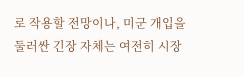로 작용할 전망이나, 미군 개입을 둘러싼 긴장 자체는 여전히 시장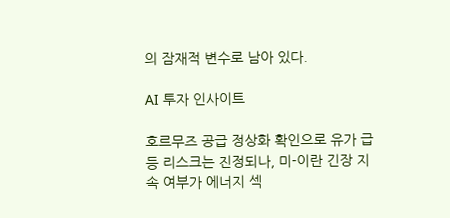의 잠재적 변수로 남아 있다.

AI 투자 인사이트

호르무즈 공급 정상화 확인으로 유가 급등 리스크는 진정되나, 미-이란 긴장 지속 여부가 에너지 섹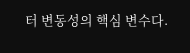터 변동성의 핵심 변수다.